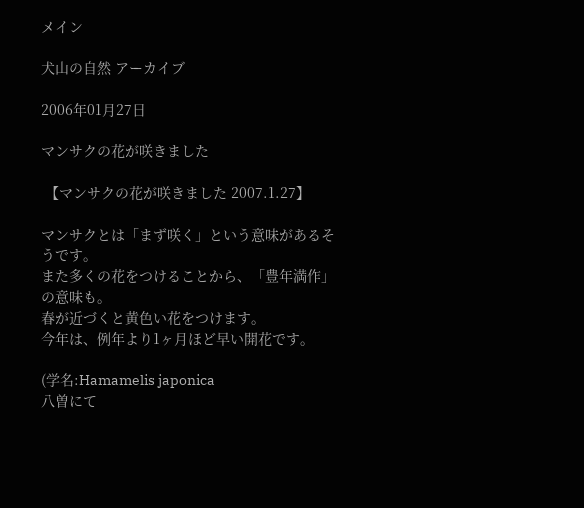メイン

犬山の自然 アーカイブ

2006年01月27日

マンサクの花が咲きました

 【マンサクの花が咲きました 2007.1.27】

マンサクとは「まず咲く」という意味があるそうです。
また多くの花をつけることから、「豊年満作」の意味も。
春が近づくと黄色い花をつけます。
今年は、例年より1ヶ月ほど早い開花です。

(学名:Hamamelis japonica
八曽にて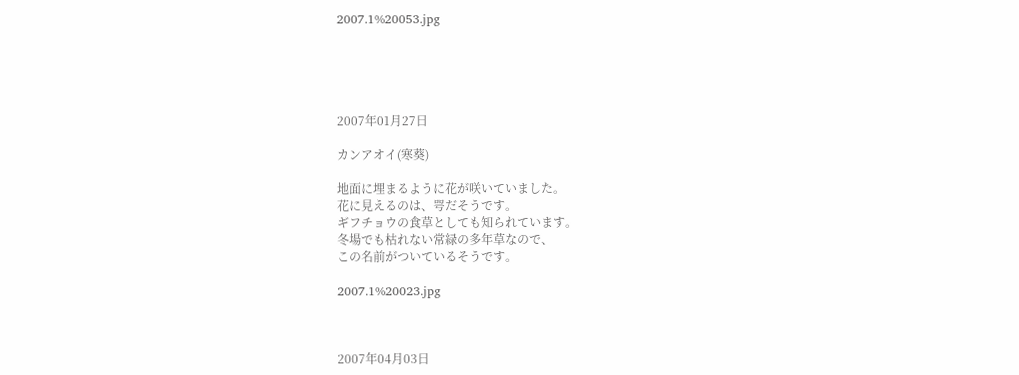2007.1%20053.jpg





2007年01月27日

カンアオイ(寒葵)

地面に埋まるように花が咲いていました。
花に見えるのは、咢だそうです。
ギフチョウの食草としても知られています。
冬場でも枯れない常緑の多年草なので、
この名前がついているそうです。

2007.1%20023.jpg



2007年04月03日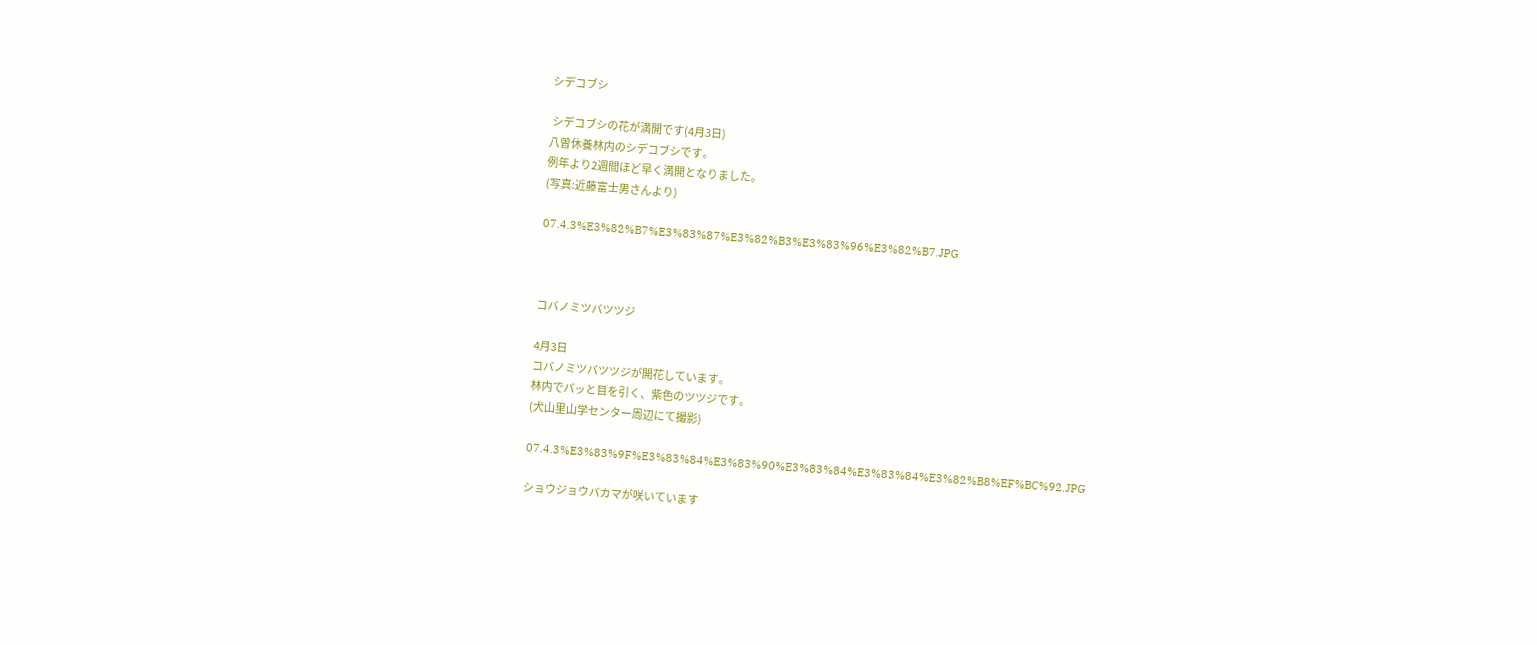シデコブシ

 シデコブシの花が満開です(4月3日)
八曽休養林内のシデコブシです。
例年より2週間ほど早く満開となりました。
(写真:近藤富士男さんより)

07.4.3%E3%82%B7%E3%83%87%E3%82%B3%E3%83%96%E3%82%B7.JPG



コバノミツバツツジ

4月3日
コバノミツバツツジが開花しています。
林内でパッと目を引く、紫色のツツジです。
(犬山里山学センター周辺にて撮影)

07.4.3%E3%83%9F%E3%83%84%E3%83%90%E3%83%84%E3%83%84%E3%82%B8%EF%BC%92.JPG

ショウジョウバカマが咲いています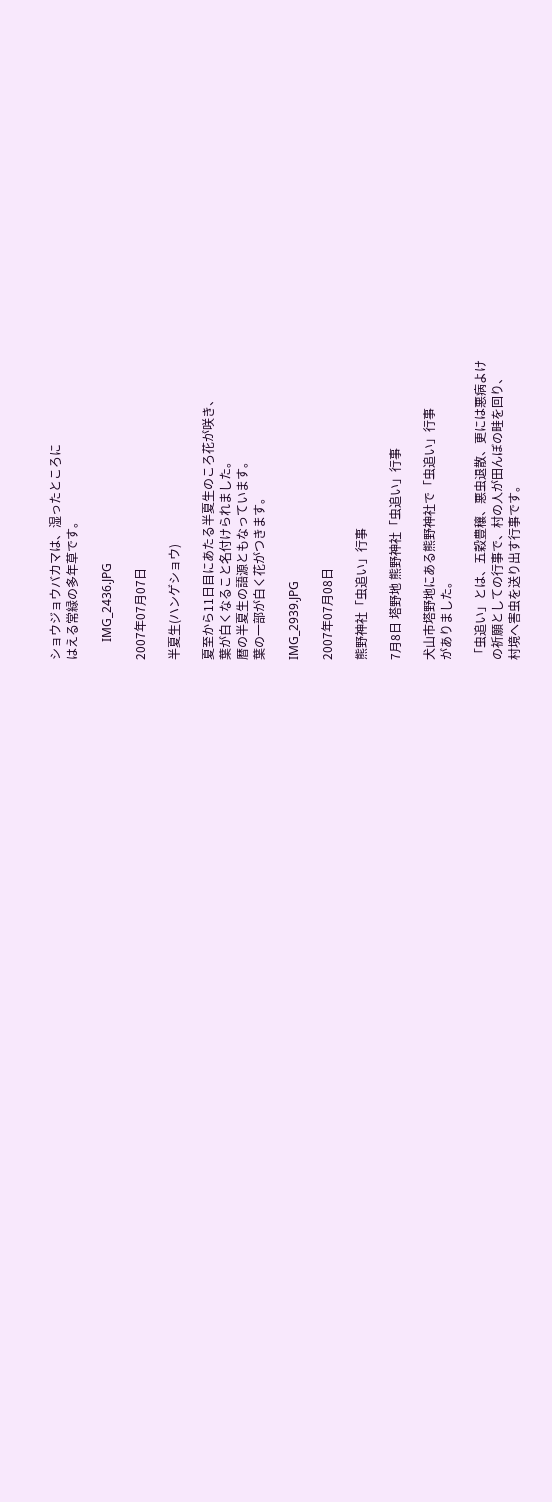ショウジョウバカマは、湿ったところに
はえる常緑の多年草です。

      IMG_2436.JPG

2007年07月07日

半夏生(ハンゲショウ)

夏至から11日目にあたる半夏生のころ花が咲き、
葉が白くなること名付けられました。
暦の半夏生の語源ともなっています。
葉の一部が白く花がつきます。

IMG_2939.JPG

2007年07月08日

熊野神社「虫追い」行事

7月8日 塔野地 熊野神社「虫追い」行事

犬山市塔野地にある熊野神社で「虫追い」行事
がありました。

「虫追い」とは、五穀豊穰、悪虫退散、更には悪病よけ
の祈願としての行事で、村の人が田んぼの畦を回り、
村境へ害虫を送り出す行事です。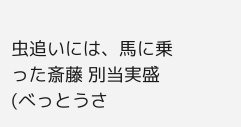虫追いには、馬に乗った斎藤 別当実盛(べっとうさ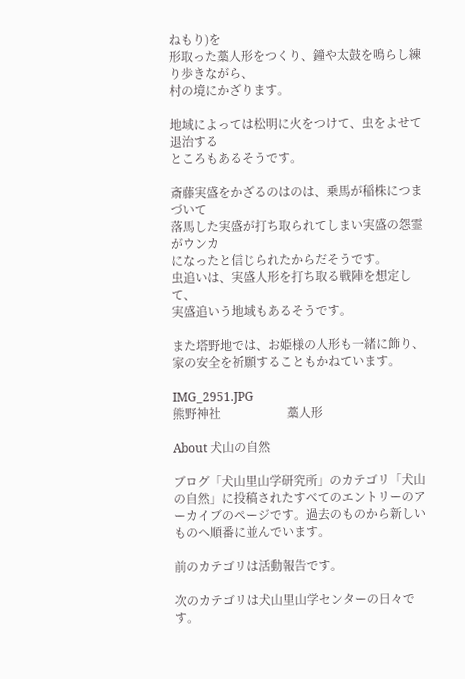ねもり)を
形取った藁人形をつくり、鐘や太鼓を鳴らし練り歩きながら、
村の境にかざります。

地域によっては松明に火をつけて、虫をよせて退治する
ところもあるそうです。

斎藤実盛をかざるのはのは、乗馬が稲株につまづいて
落馬した実盛が打ち取られてしまい実盛の怨霊がウンカ
になったと信じられたからだそうです。
虫追いは、実盛人形を打ち取る戦陣を想定して、
実盛追いう地域もあるそうです。

また塔野地では、お姫様の人形も一緒に飾り、
家の安全を祈願することもかねています。

IMG_2951.JPG
熊野神社                      藁人形

About 犬山の自然

ブログ「犬山里山学研究所」のカテゴリ「犬山の自然」に投稿されたすべてのエントリーのアーカイブのページです。過去のものから新しいものへ順番に並んでいます。

前のカテゴリは活動報告です。

次のカテゴリは犬山里山学センターの日々です。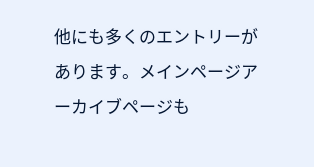他にも多くのエントリーがあります。メインページアーカイブページも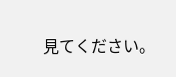見てください。